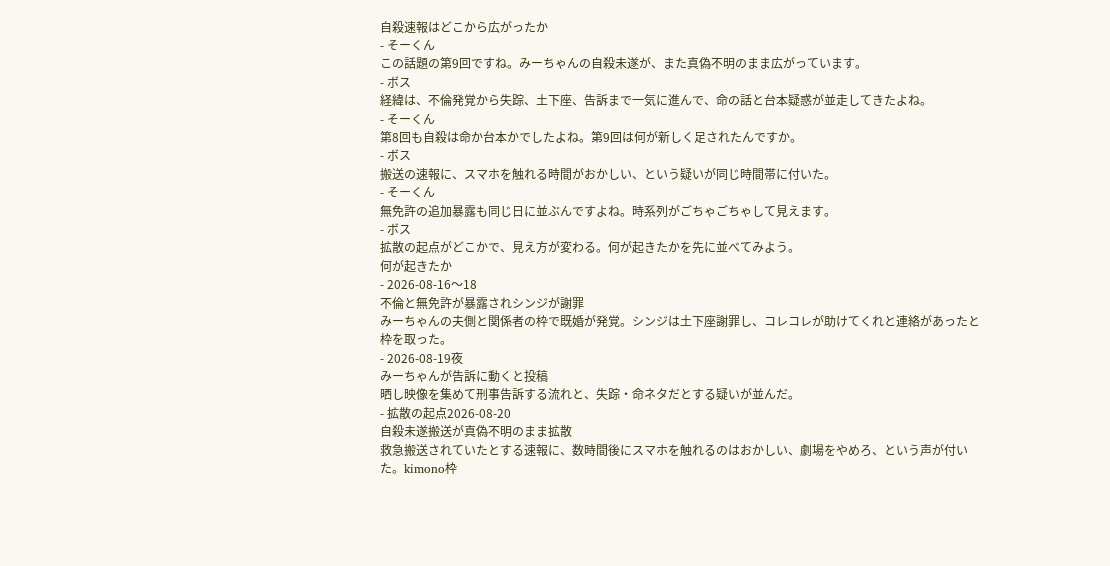自殺速報はどこから広がったか
- そーくん
この話題の第9回ですね。みーちゃんの自殺未遂が、また真偽不明のまま広がっています。
- ボス
経緯は、不倫発覚から失踪、土下座、告訴まで一気に進んで、命の話と台本疑惑が並走してきたよね。
- そーくん
第8回も自殺は命か台本かでしたよね。第9回は何が新しく足されたんですか。
- ボス
搬送の速報に、スマホを触れる時間がおかしい、という疑いが同じ時間帯に付いた。
- そーくん
無免許の追加暴露も同じ日に並ぶんですよね。時系列がごちゃごちゃして見えます。
- ボス
拡散の起点がどこかで、見え方が変わる。何が起きたかを先に並べてみよう。
何が起きたか
- 2026-08-16〜18
不倫と無免許が暴露されシンジが謝罪
みーちゃんの夫側と関係者の枠で既婚が発覚。シンジは土下座謝罪し、コレコレが助けてくれと連絡があったと枠を取った。
- 2026-08-19夜
みーちゃんが告訴に動くと投稿
晒し映像を集めて刑事告訴する流れと、失踪・命ネタだとする疑いが並んだ。
- 拡散の起点2026-08-20
自殺未遂搬送が真偽不明のまま拡散
救急搬送されていたとする速報に、数時間後にスマホを触れるのはおかしい、劇場をやめろ、という声が付いた。kimono枠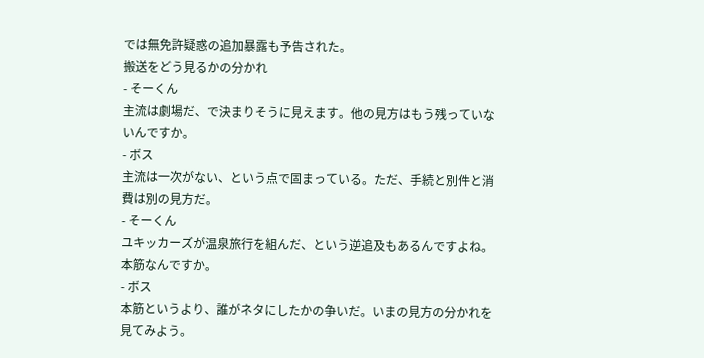では無免許疑惑の追加暴露も予告された。
搬送をどう見るかの分かれ
- そーくん
主流は劇場だ、で決まりそうに見えます。他の見方はもう残っていないんですか。
- ボス
主流は一次がない、という点で固まっている。ただ、手続と別件と消費は別の見方だ。
- そーくん
ユキッカーズが温泉旅行を組んだ、という逆追及もあるんですよね。本筋なんですか。
- ボス
本筋というより、誰がネタにしたかの争いだ。いまの見方の分かれを見てみよう。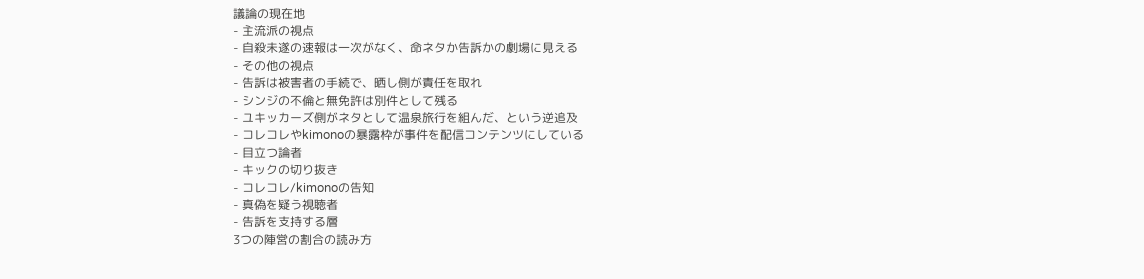議論の現在地
- 主流派の視点
- 自殺未遂の速報は一次がなく、命ネタか告訴かの劇場に見える
- その他の視点
- 告訴は被害者の手続で、晒し側が責任を取れ
- シンジの不倫と無免許は別件として残る
- ユキッカーズ側がネタとして温泉旅行を組んだ、という逆追及
- コレコレやkimonoの暴露枠が事件を配信コンテンツにしている
- 目立つ論者
- キックの切り抜き
- コレコレ/kimonoの告知
- 真偽を疑う視聴者
- 告訴を支持する層
3つの陣営の割合の読み方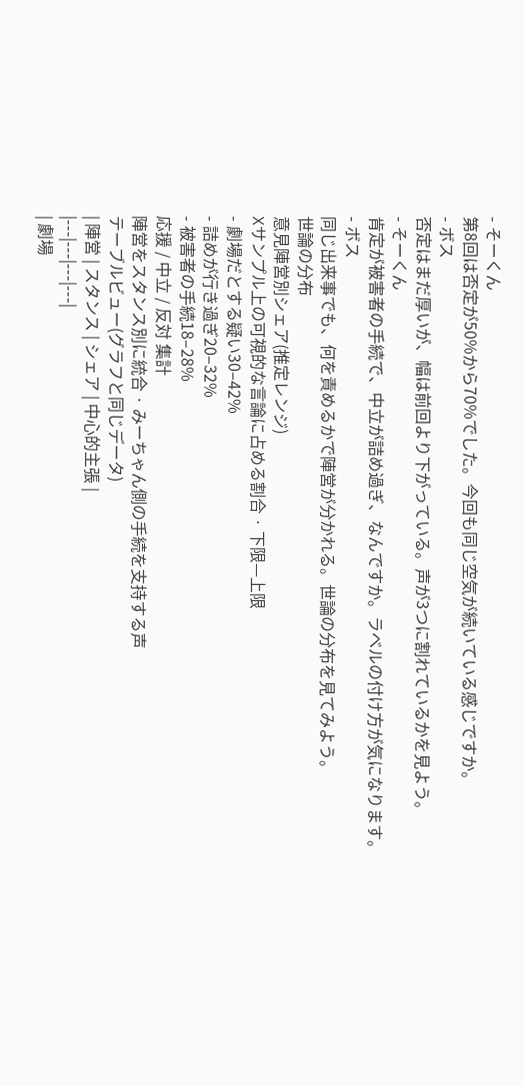- そーくん
第8回は否定が50%から70%でした。今回も同じ空気が続いている感じですか。
- ボス
否定はまだ厚いが、幅は前回より下がっている。声が3つに割れているかを見よう。
- そーくん
肯定が被害者の手続で、中立が詰め過ぎ、なんですか。ラベルの付け方が気になります。
- ボス
同じ出来事でも、何を責めるかで陣営が分かれる。世論の分布を見てみよう。
世論の分布
意見陣営別シェア(推定レンジ)
Xサンプル上の可視的な言論に占める割合 · 下限—上限
- 劇場だとする疑い30–42%
- 詰めが行き過ぎ20–32%
- 被害者の手続18–28%
応援 / 中立 / 反対 集計
陣営をスタンス別に統合 · みーちゃん側の手続を支持する声
テーブルビュー(グラフと同じデータ)
| 陣営 | スタンス | シェア | 中心的主張 |
|---|---|---|---|
| 劇場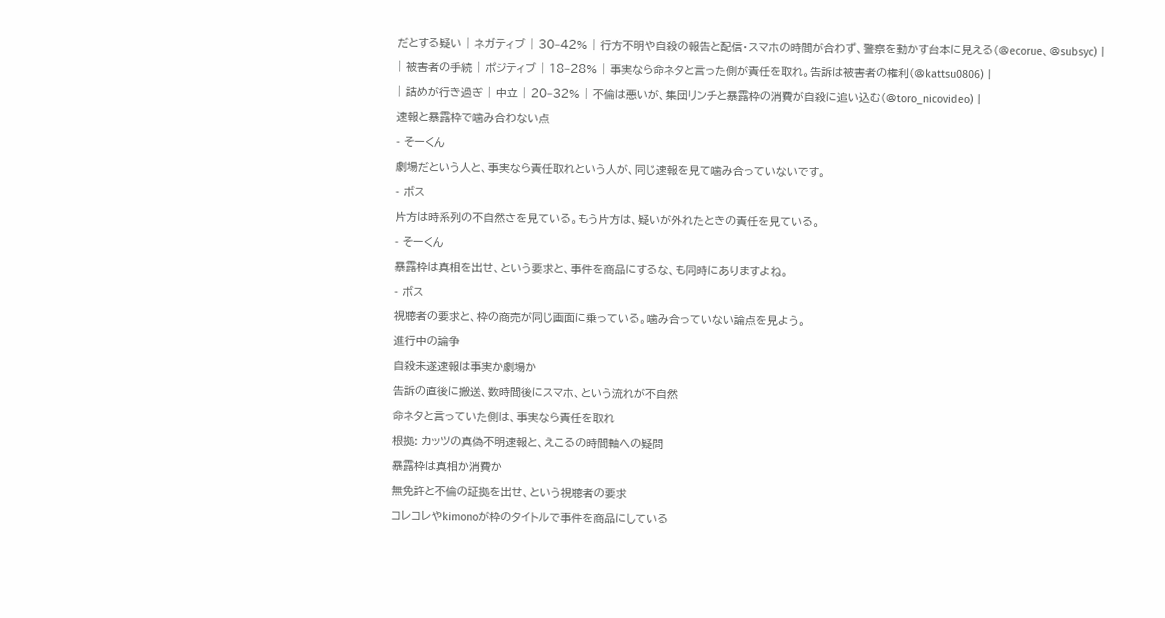だとする疑い | ネガティブ | 30–42% | 行方不明や自殺の報告と配信・スマホの時間が合わず、警察を動かす台本に見える(@ecorue、@subsyc) |
| 被害者の手続 | ポジティブ | 18–28% | 事実なら命ネタと言った側が責任を取れ。告訴は被害者の権利(@kattsu0806) |
| 詰めが行き過ぎ | 中立 | 20–32% | 不倫は悪いが、集団リンチと暴露枠の消費が自殺に追い込む(@toro_nicovideo) |
速報と暴露枠で噛み合わない点
- そーくん
劇場だという人と、事実なら責任取れという人が、同じ速報を見て噛み合っていないです。
- ボス
片方は時系列の不自然さを見ている。もう片方は、疑いが外れたときの責任を見ている。
- そーくん
暴露枠は真相を出せ、という要求と、事件を商品にするな、も同時にありますよね。
- ボス
視聴者の要求と、枠の商売が同じ画面に乗っている。噛み合っていない論点を見よう。
進行中の論争
自殺未遂速報は事実か劇場か
告訴の直後に搬送、数時間後にスマホ、という流れが不自然
命ネタと言っていた側は、事実なら責任を取れ
根拠: カッツの真偽不明速報と、えこるの時間軸への疑問
暴露枠は真相か消費か
無免許と不倫の証拠を出せ、という視聴者の要求
コレコレやkimonoが枠のタイトルで事件を商品にしている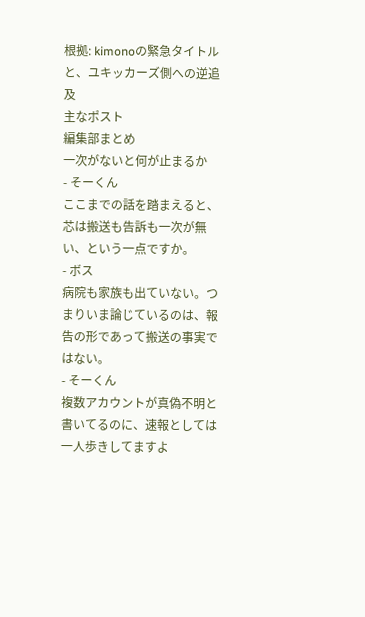根拠: kimonoの緊急タイトルと、ユキッカーズ側への逆追及
主なポスト
編集部まとめ
一次がないと何が止まるか
- そーくん
ここまでの話を踏まえると、芯は搬送も告訴も一次が無い、という一点ですか。
- ボス
病院も家族も出ていない。つまりいま論じているのは、報告の形であって搬送の事実ではない。
- そーくん
複数アカウントが真偽不明と書いてるのに、速報としては一人歩きしてますよ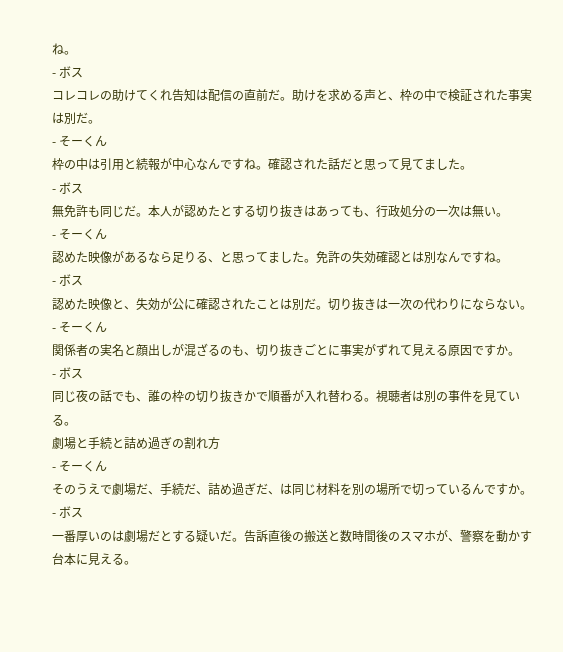ね。
- ボス
コレコレの助けてくれ告知は配信の直前だ。助けを求める声と、枠の中で検証された事実は別だ。
- そーくん
枠の中は引用と続報が中心なんですね。確認された話だと思って見てました。
- ボス
無免許も同じだ。本人が認めたとする切り抜きはあっても、行政処分の一次は無い。
- そーくん
認めた映像があるなら足りる、と思ってました。免許の失効確認とは別なんですね。
- ボス
認めた映像と、失効が公に確認されたことは別だ。切り抜きは一次の代わりにならない。
- そーくん
関係者の実名と顔出しが混ざるのも、切り抜きごとに事実がずれて見える原因ですか。
- ボス
同じ夜の話でも、誰の枠の切り抜きかで順番が入れ替わる。視聴者は別の事件を見ている。
劇場と手続と詰め過ぎの割れ方
- そーくん
そのうえで劇場だ、手続だ、詰め過ぎだ、は同じ材料を別の場所で切っているんですか。
- ボス
一番厚いのは劇場だとする疑いだ。告訴直後の搬送と数時間後のスマホが、警察を動かす台本に見える。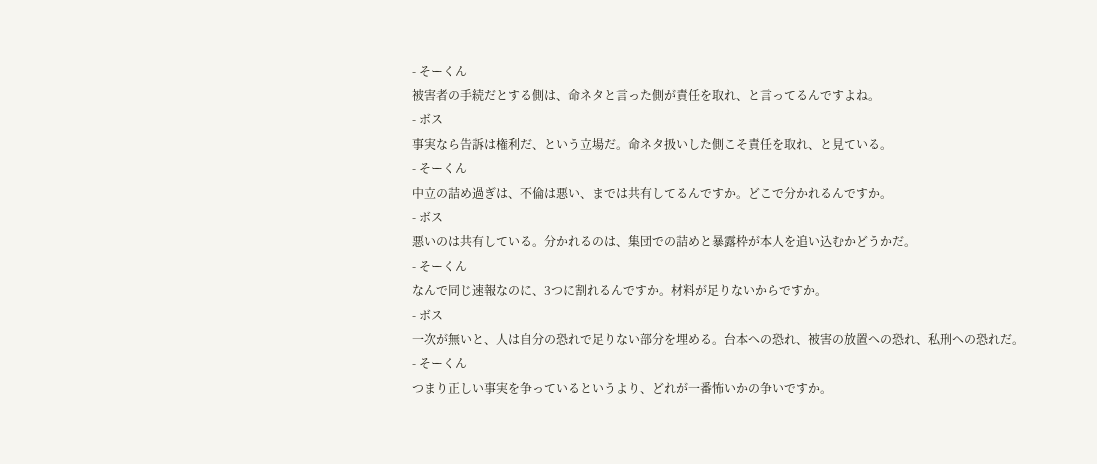- そーくん
被害者の手続だとする側は、命ネタと言った側が責任を取れ、と言ってるんですよね。
- ボス
事実なら告訴は権利だ、という立場だ。命ネタ扱いした側こそ責任を取れ、と見ている。
- そーくん
中立の詰め過ぎは、不倫は悪い、までは共有してるんですか。どこで分かれるんですか。
- ボス
悪いのは共有している。分かれるのは、集団での詰めと暴露枠が本人を追い込むかどうかだ。
- そーくん
なんで同じ速報なのに、3つに割れるんですか。材料が足りないからですか。
- ボス
一次が無いと、人は自分の恐れで足りない部分を埋める。台本への恐れ、被害の放置への恐れ、私刑への恐れだ。
- そーくん
つまり正しい事実を争っているというより、どれが一番怖いかの争いですか。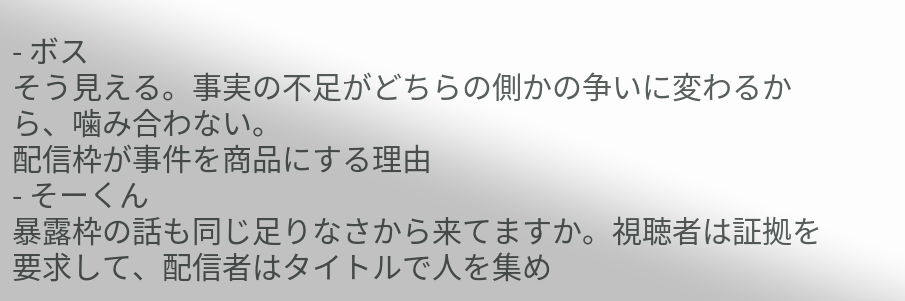- ボス
そう見える。事実の不足がどちらの側かの争いに変わるから、噛み合わない。
配信枠が事件を商品にする理由
- そーくん
暴露枠の話も同じ足りなさから来てますか。視聴者は証拠を要求して、配信者はタイトルで人を集め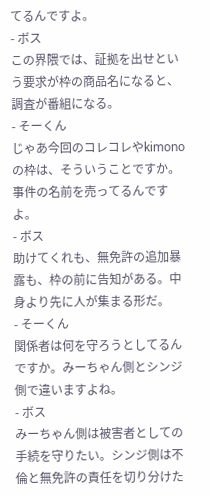てるんですよ。
- ボス
この界隈では、証拠を出せという要求が枠の商品名になると、調査が番組になる。
- そーくん
じゃあ今回のコレコレやkimonoの枠は、そういうことですか。事件の名前を売ってるんですよ。
- ボス
助けてくれも、無免許の追加暴露も、枠の前に告知がある。中身より先に人が集まる形だ。
- そーくん
関係者は何を守ろうとしてるんですか。みーちゃん側とシンジ側で違いますよね。
- ボス
みーちゃん側は被害者としての手続を守りたい。シンジ側は不倫と無免許の責任を切り分けた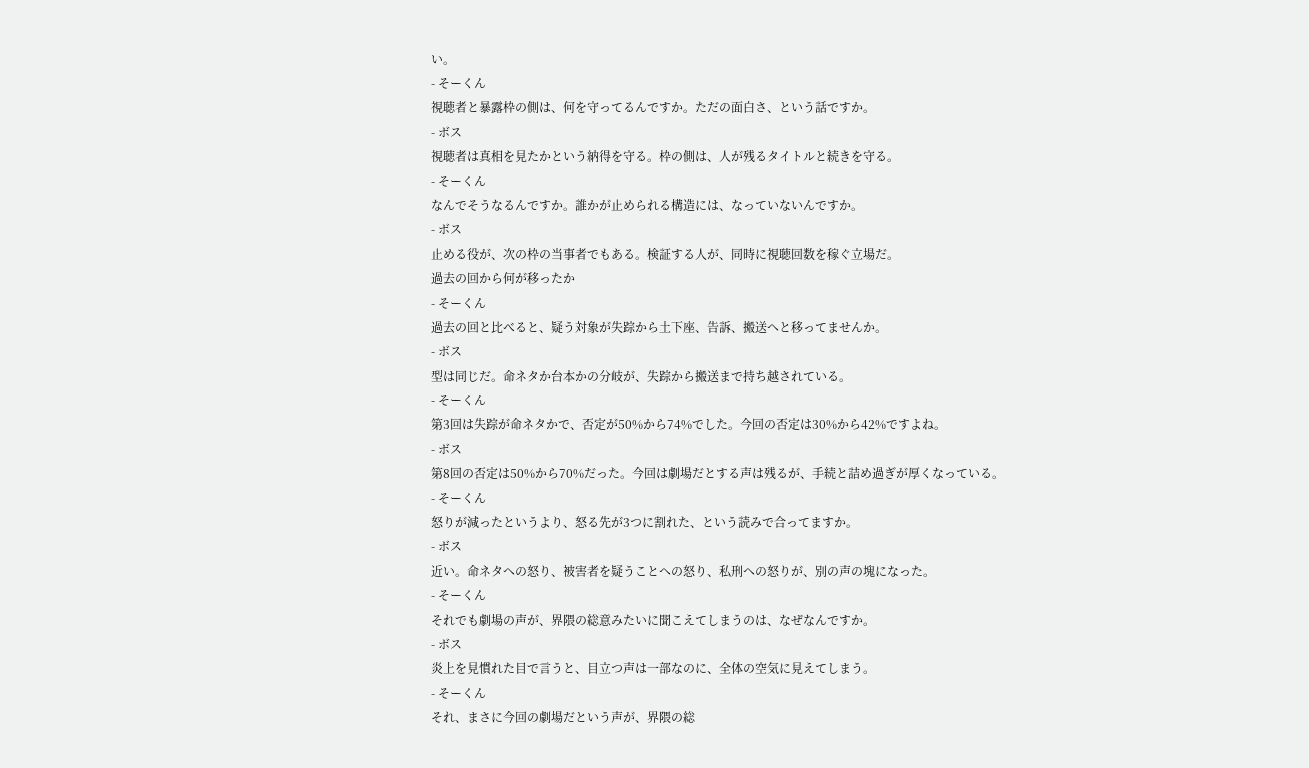い。
- そーくん
視聴者と暴露枠の側は、何を守ってるんですか。ただの面白さ、という話ですか。
- ボス
視聴者は真相を見たかという納得を守る。枠の側は、人が残るタイトルと続きを守る。
- そーくん
なんでそうなるんですか。誰かが止められる構造には、なっていないんですか。
- ボス
止める役が、次の枠の当事者でもある。検証する人が、同時に視聴回数を稼ぐ立場だ。
過去の回から何が移ったか
- そーくん
過去の回と比べると、疑う対象が失踪から土下座、告訴、搬送へと移ってませんか。
- ボス
型は同じだ。命ネタか台本かの分岐が、失踪から搬送まで持ち越されている。
- そーくん
第3回は失踪が命ネタかで、否定が50%から74%でした。今回の否定は30%から42%ですよね。
- ボス
第8回の否定は50%から70%だった。今回は劇場だとする声は残るが、手続と詰め過ぎが厚くなっている。
- そーくん
怒りが減ったというより、怒る先が3つに割れた、という読みで合ってますか。
- ボス
近い。命ネタへの怒り、被害者を疑うことへの怒り、私刑への怒りが、別の声の塊になった。
- そーくん
それでも劇場の声が、界隈の総意みたいに聞こえてしまうのは、なぜなんですか。
- ボス
炎上を見慣れた目で言うと、目立つ声は一部なのに、全体の空気に見えてしまう。
- そーくん
それ、まさに今回の劇場だという声が、界隈の総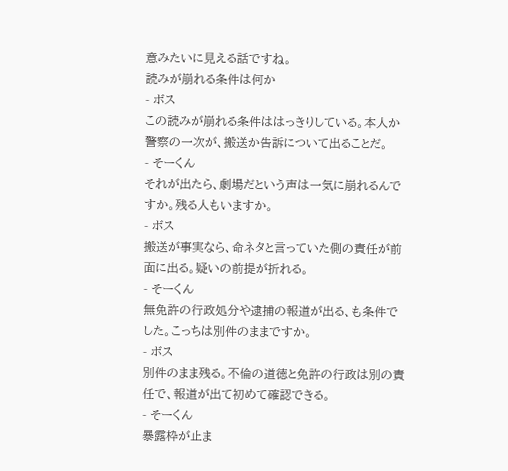意みたいに見える話ですね。
読みが崩れる条件は何か
- ボス
この読みが崩れる条件ははっきりしている。本人か警察の一次が、搬送か告訴について出ることだ。
- そーくん
それが出たら、劇場だという声は一気に崩れるんですか。残る人もいますか。
- ボス
搬送が事実なら、命ネタと言っていた側の責任が前面に出る。疑いの前提が折れる。
- そーくん
無免許の行政処分や逮捕の報道が出る、も条件でした。こっちは別件のままですか。
- ボス
別件のまま残る。不倫の道徳と免許の行政は別の責任で、報道が出て初めて確認できる。
- そーくん
暴露枠が止ま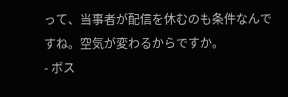って、当事者が配信を休むのも条件なんですね。空気が変わるからですか。
- ボス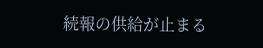続報の供給が止まる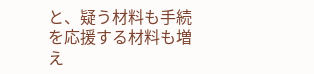と、疑う材料も手続を応援する材料も増え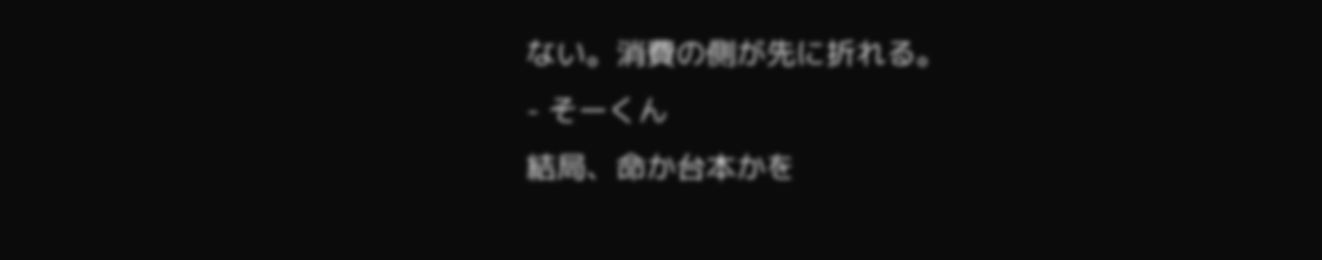ない。消費の側が先に折れる。
- そーくん
結局、命か台本かを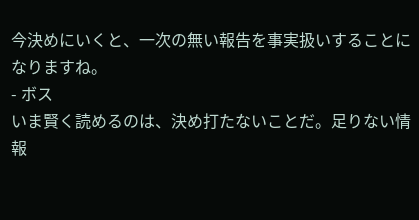今決めにいくと、一次の無い報告を事実扱いすることになりますね。
- ボス
いま賢く読めるのは、決め打たないことだ。足りない情報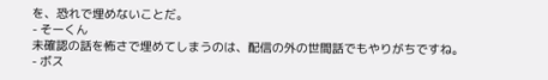を、恐れで埋めないことだ。
- そーくん
未確認の話を怖さで埋めてしまうのは、配信の外の世間話でもやりがちですね。
- ボス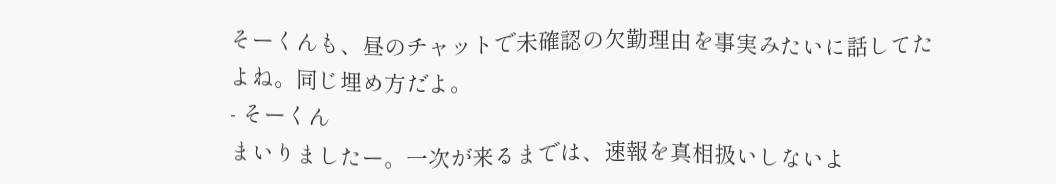そーくんも、昼のチャットで未確認の欠勤理由を事実みたいに話してたよね。同じ埋め方だよ。
- そーくん
まいりましたー。一次が来るまでは、速報を真相扱いしないよ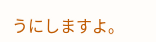うにしますよ。